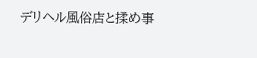デリヘル風俗店と揉め事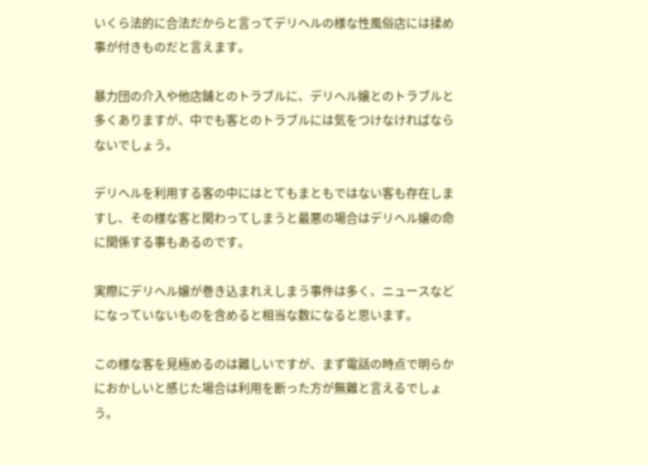いくら法的に合法だからと言ってデリヘルの様な性風俗店には揉め事が付きものだと言えます。

暴力団の介入や他店舗とのトラブルに、デリヘル嬢とのトラブルと多くありますが、中でも客とのトラブルには気をつけなければならないでしょう。

デリヘルを利用する客の中にはとてもまともではない客も存在しますし、その様な客と関わってしまうと最悪の場合はデリヘル嬢の命に関係する事もあるのです。

実際にデリヘル嬢が巻き込まれえしまう事件は多く、ニュースなどになっていないものを含めると相当な数になると思います。

この様な客を見極めるのは難しいですが、まず電話の時点で明らかにおかしいと感じた場合は利用を断った方が無難と言えるでしょう。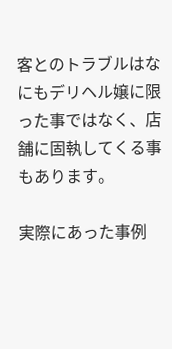客とのトラブルはなにもデリヘル嬢に限った事ではなく、店舗に固執してくる事もあります。

実際にあった事例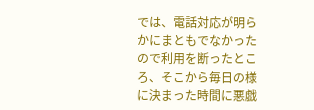では、電話対応が明らかにまともでなかったので利用を断ったところ、そこから毎日の様に決まった時間に悪戯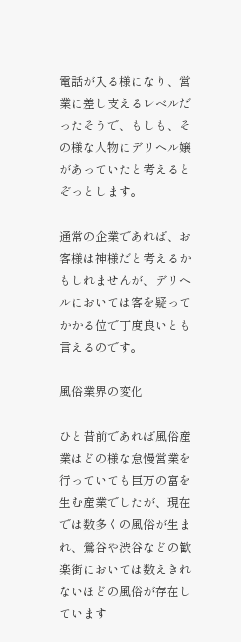電話が入る様になり、営業に差し支えるレベルだったそうで、もしも、その様な人物にデリヘル嬢があっていたと考えるとぞっとします。

通常の企業であれば、お客様は神様だと考えるかもしれませんが、デリヘルにおいては客を疑ってかかる位で丁度良いとも言えるのです。

風俗業界の変化

ひと昔前であれば風俗産業はどの様な怠慢営業を行っていても巨万の富を生む産業でしたが、現在では数多くの風俗が生まれ、鶯谷や渋谷などの歓楽街においては数えきれないほどの風俗が存在しています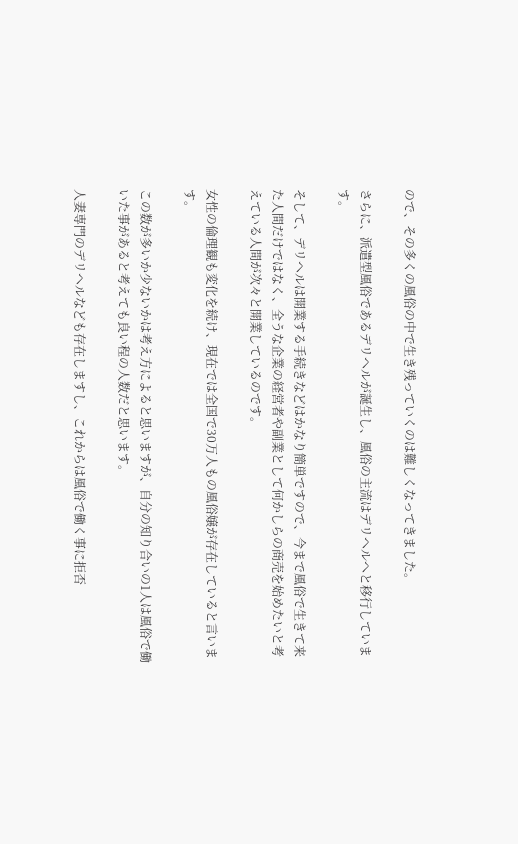ので、その多くの風俗の中で生き残っていくのは難しくなってきました。

さらに、派遣型風俗であるデリヘルが誕生し、風俗の主流はデリヘルへと移行しています。

そして、デリヘルは開業する手続きなどはかなり簡単ですので、今まで風俗で生きて来た人間だけではなく、全うな企業の経営者や副業として何かしらの商売を始めたいと考えている人間が次々と開業しているのです。

女性の倫理観も変化を続け、現在では全国で30万人もの風俗嬢が存在していると言います。

この数が多いか少ないかは考え方によると思いますが、自分の知り合いの1人は風俗で働いた事があると考えても良い程の人数だと思います。

人妻専門のデリヘルなども存在しますし、これからは風俗で働く事に拒否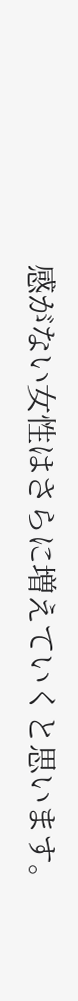感がない女性はさらに増えていくと思います。